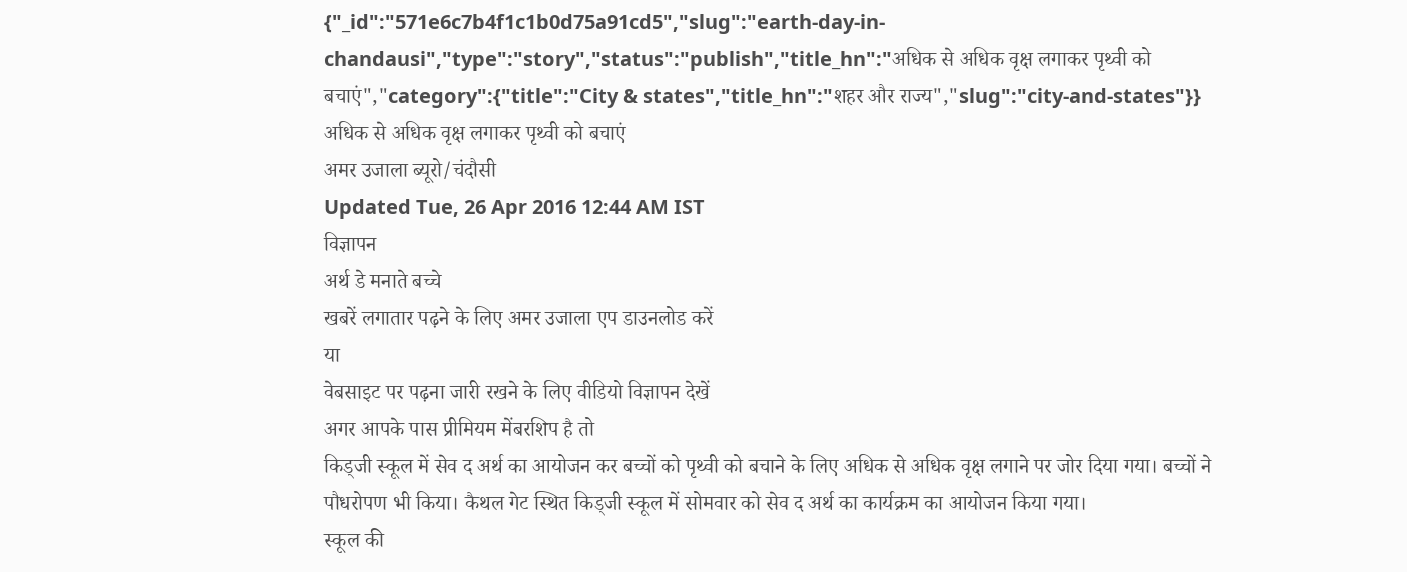{"_id":"571e6c7b4f1c1b0d75a91cd5","slug":"earth-day-in-chandausi","type":"story","status":"publish","title_hn":"अधिक से अधिक वृक्ष लगाकर पृथ्वी को बचाएं","category":{"title":"City & states","title_hn":"शहर और राज्य","slug":"city-and-states"}}
अधिक से अधिक वृक्ष लगाकर पृथ्वी को बचाएं
अमर उजाला ब्यूरो/चंदौसी
Updated Tue, 26 Apr 2016 12:44 AM IST
विज्ञापन
अर्थ डे मनाते बच्चे
खबरें लगातार पढ़ने के लिए अमर उजाला एप डाउनलोड करें
या
वेबसाइट पर पढ़ना जारी रखने के लिए वीडियो विज्ञापन देखें
अगर आपके पास प्रीमियम मेंबरशिप है तो
किड्जी स्कूल में सेव द अर्थ का आयोजन कर बच्चों को पृथ्वी को बचाने के लिए अधिक से अधिक वृक्ष लगाने पर जोर दिया गया। बच्चों ने पौधरोपण भी किया। कैथल गेट स्थित किड्जी स्कूल में सोमवार को सेव द अर्थ का कार्यक्रम का आयोजन किया गया।
स्कूल की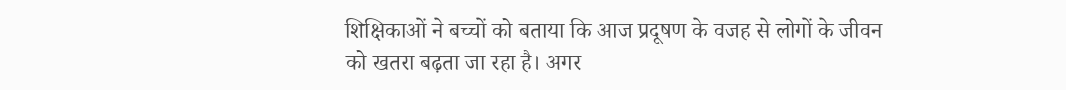शिक्षिकाओं ने बच्चों को बताया कि आज प्रदूषण के वजह से लोगों के जीवन को खतरा बढ़ता जा रहा है। अगर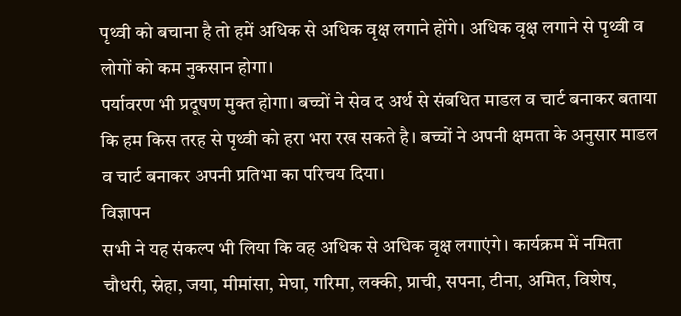पृथ्वी को बचाना है तो हमें अधिक से अधिक वृक्ष लगाने होंगे। अधिक वृक्ष लगाने से पृथ्वी व लोगों को कम नुकसान होगा।
पर्यावरण भी प्रदूषण मुक्त होगा। बच्चों ने सेव द अर्थ से संबधित माडल व चार्ट बनाकर बताया कि हम किस तरह से पृथ्वी को हरा भरा रख सकते है। बच्चों ने अपनी क्षमता के अनुसार माडल व चार्ट बनाकर अपनी प्रतिभा का परिचय दिया।
विज्ञापन
सभी ने यह संकल्प भी लिया कि वह अधिक से अधिक वृक्ष लगाएंगे। कार्यक्रम में नमिता चौधरी, स्नेहा, जया, मीमांसा, मेघा, गरिमा, लक्की, प्राची, सपना, टीना, अमित, विशेष,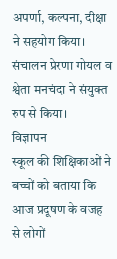अपर्णा, कल्पना, दीक्षा ने सहयोग किया। संचालन प्रेरणा गोयल व श्वेता मनचंदा ने संयुक्त रुप से किया।
विज्ञापन
स्कूल की शिक्षिकाओं ने बच्चों को बताया कि आज प्रदूषण के वजह से लोगों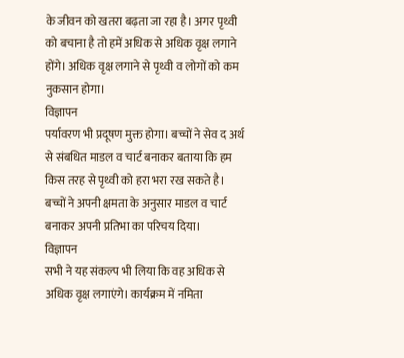के जीवन को खतरा बढ़ता जा रहा है। अगर पृथ्वी को बचाना है तो हमें अधिक से अधिक वृक्ष लगाने होंगे। अधिक वृक्ष लगाने से पृथ्वी व लोगों को कम नुकसान होगा।
विज्ञापन
पर्यावरण भी प्रदूषण मुक्त होगा। बच्चों ने सेव द अर्थ से संबधित माडल व चार्ट बनाकर बताया कि हम किस तरह से पृथ्वी को हरा भरा रख सकते है। बच्चों ने अपनी क्षमता के अनुसार माडल व चार्ट बनाकर अपनी प्रतिभा का परिचय दिया।
विज्ञापन
सभी ने यह संकल्प भी लिया कि वह अधिक से अधिक वृक्ष लगाएंगे। कार्यक्रम में नमिता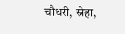चौधरी, स्नेहा,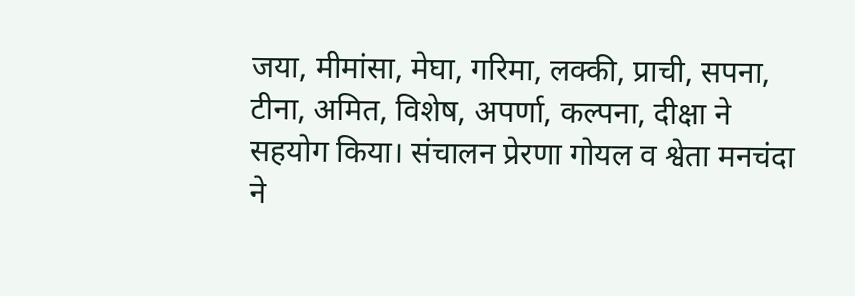जया, मीमांसा, मेघा, गरिमा, लक्की, प्राची, सपना, टीना, अमित, विशेष, अपर्णा, कल्पना, दीक्षा ने सहयोग किया। संचालन प्रेरणा गोयल व श्वेता मनचंदा ने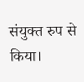संयुक्त रुप से किया।